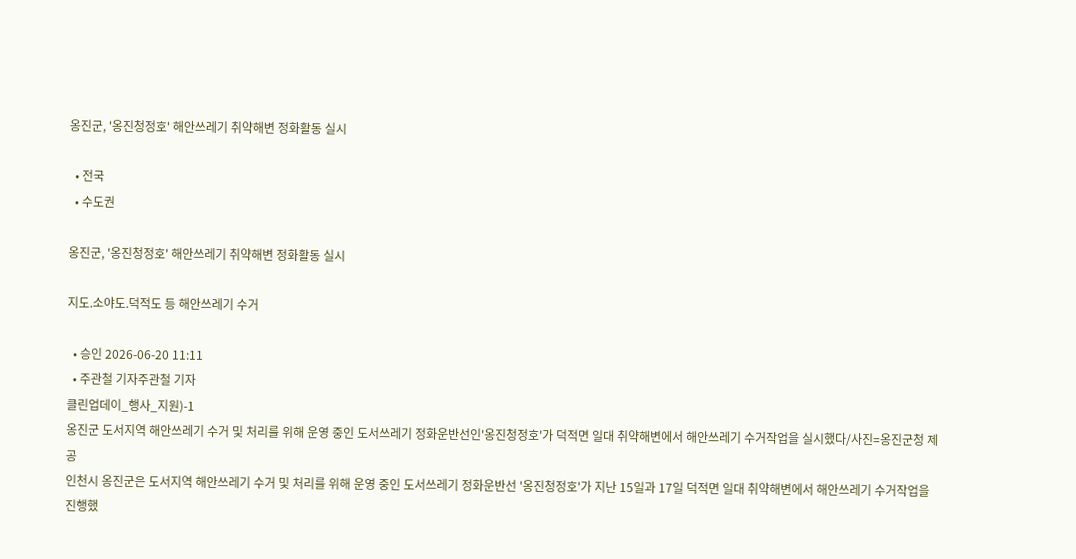옹진군, '옹진청정호' 해안쓰레기 취약해변 정화활동 실시

  • 전국
  • 수도권

옹진군, '옹진청정호' 해안쓰레기 취약해변 정화활동 실시

지도.소야도.덕적도 등 해안쓰레기 수거

  • 승인 2026-06-20 11:11
  • 주관철 기자주관철 기자
클린업데이_행사_지원)-1
옹진군 도서지역 해안쓰레기 수거 및 처리를 위해 운영 중인 도서쓰레기 정화운반선인'옹진청정호'가 덕적면 일대 취약해변에서 해안쓰레기 수거작업을 실시했다/사진=옹진군청 제공
인천시 옹진군은 도서지역 해안쓰레기 수거 및 처리를 위해 운영 중인 도서쓰레기 정화운반선 '옹진청정호'가 지난 15일과 17일 덕적면 일대 취약해변에서 해안쓰레기 수거작업을 진행했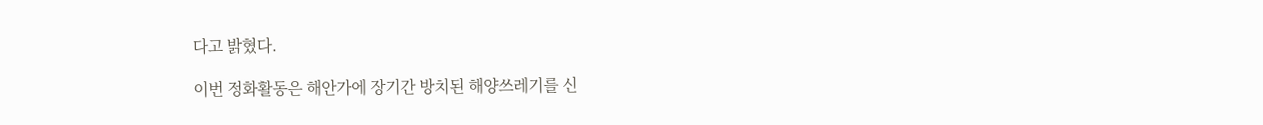다고 밝혔다.

이번 정화활동은 해안가에 장기간 방치된 해양쓰레기를 신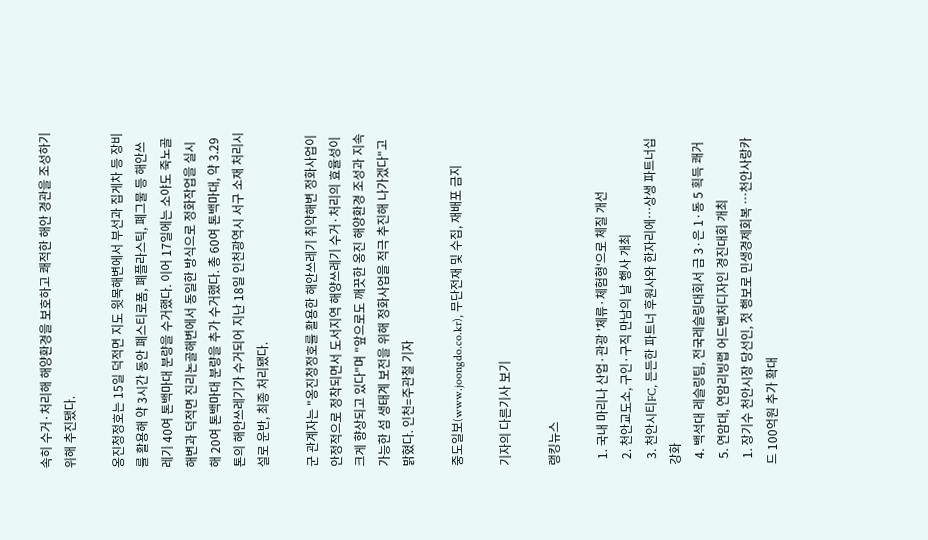속히 수거·처리해 해양환경을 보호하고 쾌적한 해안 경관을 조성하기 위해 추진됐다.

옹진청정호는 15일 덕적면 지도 윗목해변에서 부선과 집게차 등 장비를 활용해 약 3시간 동안 폐스티로폼, 폐플라스틱, 폐그물 등 해안쓰레기 40여 톤백마대 분량을 수거했다. 이어 17일에는 소야도 죽노골해변과 덕적면 진리논골해변에서 동일한 방식으로 정화작업을 실시해 20여 톤백마대 분량을 추가 수거했다. 총 60여 톤백마대, 약 3.29톤의 해안쓰레기가 수거되어 지난 18일 인천광역시 서구 소재 처리시설로 운반, 최종 처리됐다.

군 관계자는 "옹진청정호를 활용한 해안쓰레기 취약해변 정화사업이 안정적으로 정착되면서 도서지역 해양쓰레기 수거·처리의 효율성이 크게 향상되고 있다"며 "앞으로도 깨끗한 옹진 해양환경 조성과 지속가능한 섬 생태계 보전을 위해 정화사업을 적극 추진해 나가겠다"고 밝혔다. 인천=주관철 기자

중도일보(www.joongdo.co.kr), 무단전재 및 수집, 재배포 금지

기자의 다른기사 보기

랭킹뉴스

  1. 국내 마리나 산업·관광 '체류·체험형'으로 체질 개선
  2. 천안교도소, 구인·구직 만남의 날 행사 개최
  3. 천안시티FC, 든든한 파트너 후원사와 한자리에…상생 파트너십 강화
  4. 백석대 레슬링팀, 전국레슬링대회서 금 3·은 1·동 5 획득 쾌거
  5. 연암대, 연암리빙랩 어드벤처디자인 경진대회 개최
  1. 장기수 천안시장 당선인, 첫 행보로 민생경제회복 …천안사랑카드 100억원 추가 확대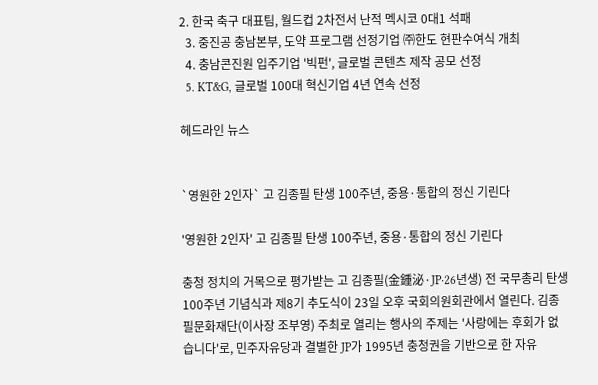2. 한국 축구 대표팀, 월드컵 2차전서 난적 멕시코 0대1 석패
  3. 중진공 충남본부, 도약 프로그램 선정기업 ㈜한도 현판수여식 개최
  4. 충남콘진원 입주기업 '빅펀', 글로벌 콘텐츠 제작 공모 선정
  5. KT&G, 글로벌 100대 혁신기업 4년 연속 선정

헤드라인 뉴스


`영원한 2인자` 고 김종필 탄생 100주년, 중용·통합의 정신 기린다

'영원한 2인자' 고 김종필 탄생 100주년, 중용·통합의 정신 기린다

충청 정치의 거목으로 평가받는 고 김종필(金鍾泌·JP·26년생) 전 국무총리 탄생 100주년 기념식과 제8기 추도식이 23일 오후 국회의원회관에서 열린다. 김종필문화재단(이사장 조부영) 주최로 열리는 행사의 주제는 '사랑에는 후회가 없습니다'로, 민주자유당과 결별한 JP가 1995년 충청권을 기반으로 한 자유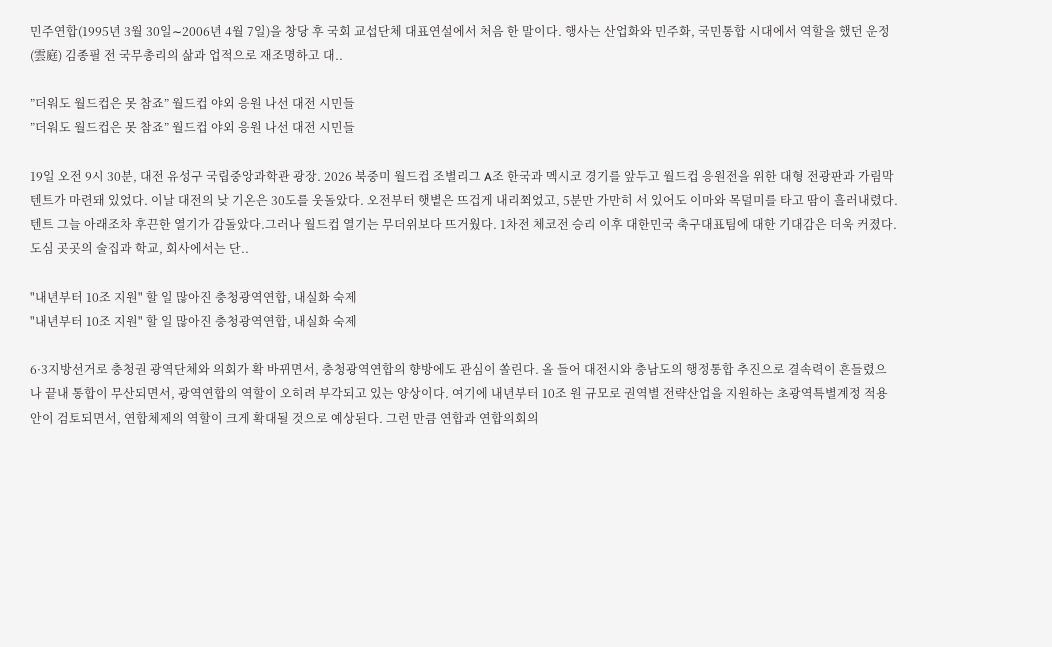민주연합(1995년 3월 30일∼2006년 4월 7일)을 창당 후 국회 교섭단체 대표연설에서 처음 한 말이다. 행사는 산업화와 민주화, 국민통합 시대에서 역할을 했던 운정(雲庭) 김종필 전 국무총리의 삶과 업적으로 재조명하고 대..

”더워도 월드컵은 못 참죠” 월드컵 야외 응원 나선 대전 시민들
”더워도 월드컵은 못 참죠” 월드컵 야외 응원 나선 대전 시민들

19일 오전 9시 30분, 대전 유성구 국립중앙과학관 광장. 2026 북중미 월드컵 조별리그 A조 한국과 멕시코 경기를 앞두고 월드컵 응원전을 위한 대형 전광판과 가림막 텐트가 마련돼 있었다. 이날 대전의 낮 기온은 30도를 웃돌았다. 오전부터 햇볕은 뜨겁게 내리쬐었고, 5분만 가만히 서 있어도 이마와 목덜미를 타고 땀이 흘러내렸다. 텐트 그늘 아래조차 후끈한 열기가 감돌았다.그러나 월드컵 열기는 무더위보다 뜨거웠다. 1차전 체코전 승리 이후 대한민국 축구대표팀에 대한 기대감은 더욱 커졌다. 도심 곳곳의 술집과 학교, 회사에서는 단..

"내년부터 10조 지원" 할 일 많아진 충청광역연합, 내실화 숙제
"내년부터 10조 지원" 할 일 많아진 충청광역연합, 내실화 숙제

6·3지방선거로 충청권 광역단체와 의회가 확 바뀌면서, 충청광역연합의 향방에도 관심이 쏠린다. 올 들어 대전시와 충남도의 행정통합 추진으로 결속력이 흔들렸으나 끝내 통합이 무산되면서, 광역연합의 역할이 오히려 부각되고 있는 양상이다. 여기에 내년부터 10조 원 규모로 권역별 전략산업을 지원하는 초광역특별계정 적용안이 검토되면서, 연합체제의 역할이 크게 확대될 것으로 예상된다. 그런 만큼 연합과 연합의회의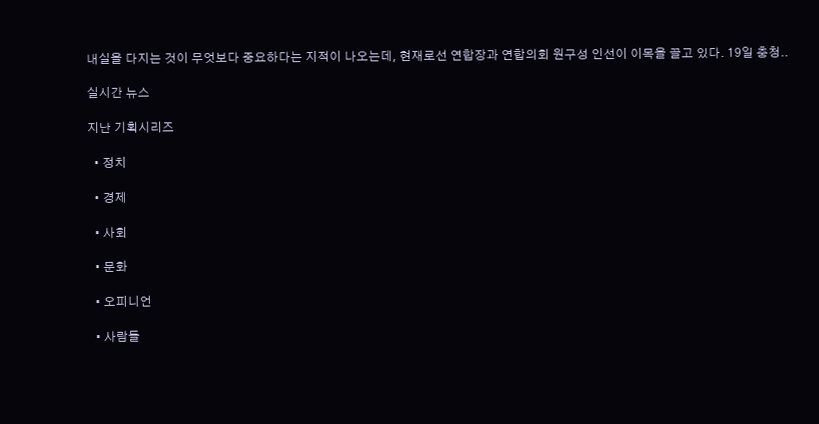내실을 다지는 것이 무엇보다 중요하다는 지적이 나오는데, 현재로선 연합장과 연합의회 원구성 인선이 이목을 끌고 있다. 19일 충청..

실시간 뉴스

지난 기획시리즈

  • 정치

  • 경제

  • 사회

  • 문화

  • 오피니언

  • 사람들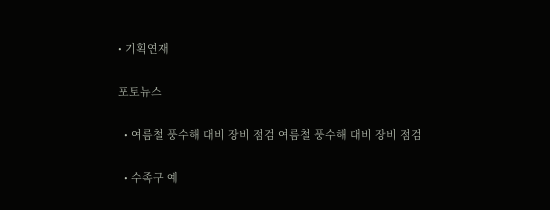• 기획연재

포토뉴스

  • 여름철 풍수해 대비 장비 점검 여름철 풍수해 대비 장비 점검

  • 수족구 예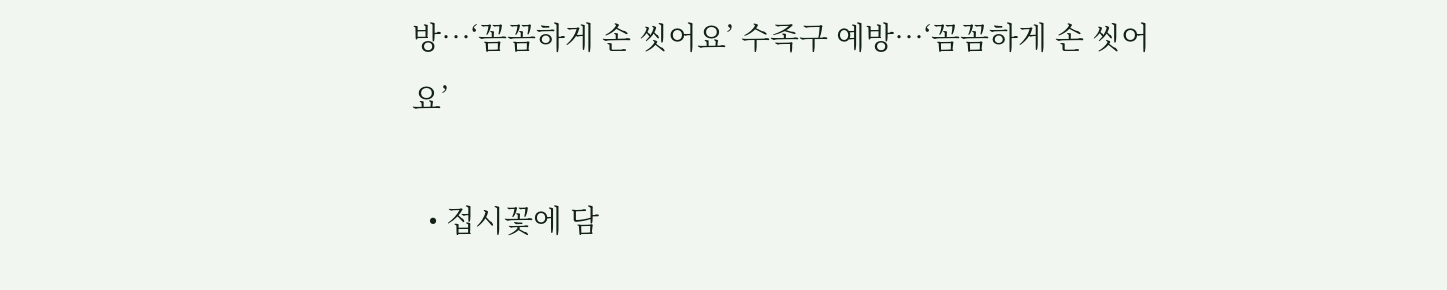방…‘꼼꼼하게 손 씻어요’ 수족구 예방…‘꼼꼼하게 손 씻어요’

  • 접시꽃에 담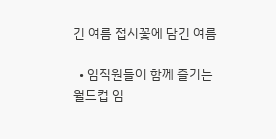긴 여름 접시꽃에 담긴 여름

  • 임직원들이 함께 즐기는 월드컵 임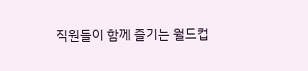직원들이 함께 즐기는 월드컵